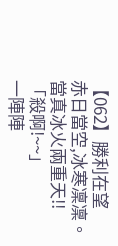【062】勝利在望
赤日當空,冰寒凜凜。
當真冰火兩重天!!
「殺啊!~~」
一陣陣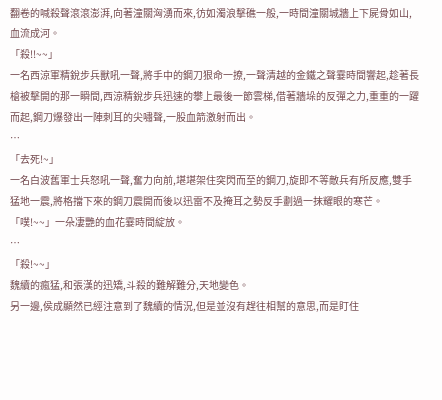翻卷的喊殺聲滾滾澎湃,向著潼關洶湧而來,彷如濁浪擊礁一般,一時間潼關城牆上下屍骨如山,血流成河。
「殺!!~~」
一名西涼軍精銳步兵獸吼一聲,將手中的鋼刀狠命一撩,一聲清越的金鐵之聲霎時間響起,趁著長槍被擊開的那一瞬間,西涼精銳步兵迅速的攀上最後一節雲梯,借著牆垛的反彈之力,重重的一躍而起,鋼刀爆發出一陣刺耳的尖嘯聲,一股血箭激射而出。
…
「去死!~」
一名白波舊軍士兵怒吼一聲,奮力向前,堪堪架住突閃而至的鋼刀,旋即不等敵兵有所反應,雙手猛地一震,將格擋下來的鋼刀震開而後以迅雷不及掩耳之勢反手劃過一抹耀眼的寒芒。
「噗!~~」一朵凄艷的血花霎時間綻放。
…
「殺!~~」
魏續的瘋猛,和張漢的迅矯,斗殺的難解難分,天地變色。
另一邊,侯成顯然已經注意到了魏續的情況,但是並沒有趕往相幫的意思,而是盯住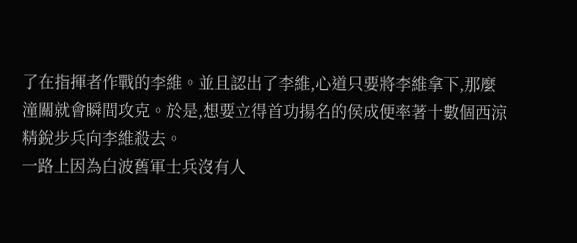了在指揮者作戰的李維。並且認出了李維,心道只要將李維拿下,那麼潼關就會瞬間攻克。於是,想要立得首功揚名的侯成便率著十數個西涼精銳步兵向李維殺去。
一路上因為白波舊軍士兵沒有人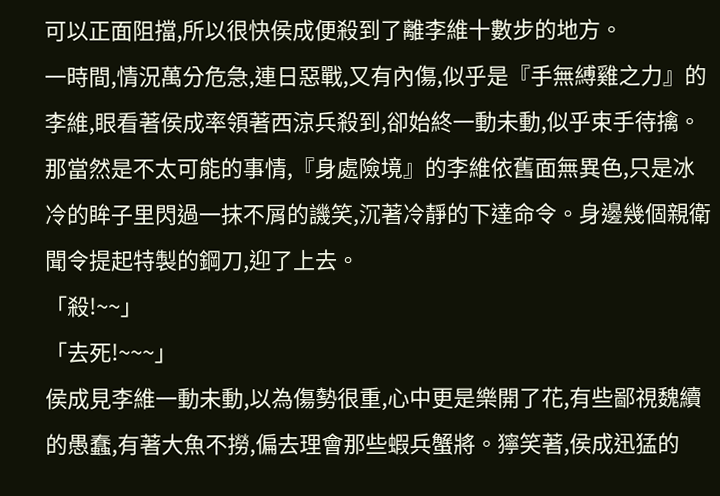可以正面阻擋,所以很快侯成便殺到了離李維十數步的地方。
一時間,情況萬分危急,連日惡戰,又有內傷,似乎是『手無縛雞之力』的李維,眼看著侯成率領著西涼兵殺到,卻始終一動未動,似乎束手待擒。
那當然是不太可能的事情,『身處險境』的李維依舊面無異色,只是冰冷的眸子里閃過一抹不屑的譏笑,沉著冷靜的下達命令。身邊幾個親衛聞令提起特製的鋼刀,迎了上去。
「殺!~~」
「去死!~~~」
侯成見李維一動未動,以為傷勢很重,心中更是樂開了花,有些鄙視魏續的愚蠢,有著大魚不撈,偏去理會那些蝦兵蟹將。獰笑著,侯成迅猛的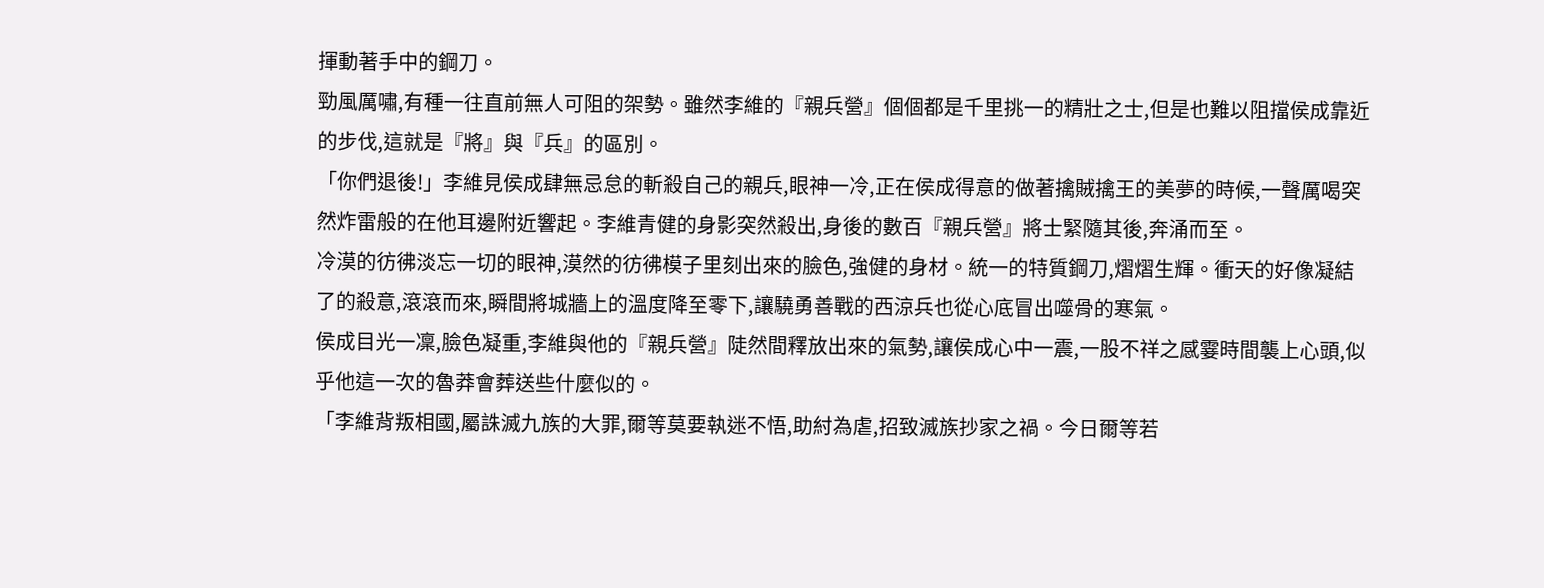揮動著手中的鋼刀。
勁風厲嘯,有種一往直前無人可阻的架勢。雖然李維的『親兵營』個個都是千里挑一的精壯之士,但是也難以阻擋侯成靠近的步伐,這就是『將』與『兵』的區別。
「你們退後!」李維見侯成肆無忌怠的斬殺自己的親兵,眼神一冷,正在侯成得意的做著擒賊擒王的美夢的時候,一聲厲喝突然炸雷般的在他耳邊附近響起。李維青健的身影突然殺出,身後的數百『親兵營』將士緊隨其後,奔涌而至。
冷漠的彷彿淡忘一切的眼神,漠然的彷彿模子里刻出來的臉色,強健的身材。統一的特質鋼刀,熠熠生輝。衝天的好像凝結了的殺意,滾滾而來,瞬間將城牆上的溫度降至零下,讓驍勇善戰的西涼兵也從心底冒出噬骨的寒氣。
侯成目光一凜,臉色凝重,李維與他的『親兵營』陡然間釋放出來的氣勢,讓侯成心中一震,一股不祥之感霎時間襲上心頭,似乎他這一次的魯莽會葬送些什麼似的。
「李維背叛相國,屬誅滅九族的大罪,爾等莫要執迷不悟,助紂為虐,招致滅族抄家之禍。今日爾等若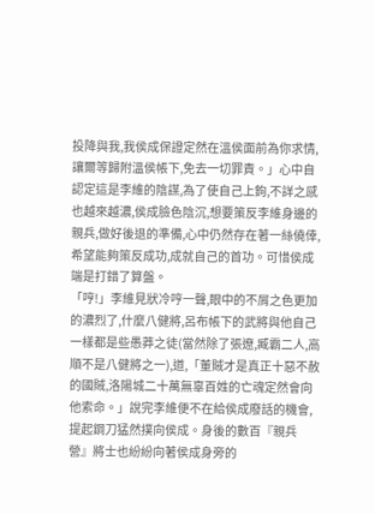投降與我,我侯成保證定然在溫侯面前為你求情,讓爾等歸附溫侯帳下,免去一切罪責。」心中自認定這是李維的陰謀,為了使自己上鉤,不詳之感也越來越濃,侯成臉色陰沉,想要策反李維身邊的親兵,做好後退的準備,心中仍然存在著一絲僥倖,希望能夠策反成功,成就自己的首功。可惜侯成端是打錯了算盤。
「哼!」李維見狀冷哼一聲,眼中的不屑之色更加的濃烈了,什麼八健將,呂布帳下的武將與他自己一樣都是些愚莽之徒(當然除了張遼,臧霸二人,高順不是八健將之一),道,「董賊才是真正十惡不赦的國賊,洛陽城二十萬無辜百姓的亡魂定然會向他索命。」說完李維便不在給侯成廢話的機會,提起鋼刀猛然撲向侯成。身後的數百『親兵營』將士也紛紛向著侯成身旁的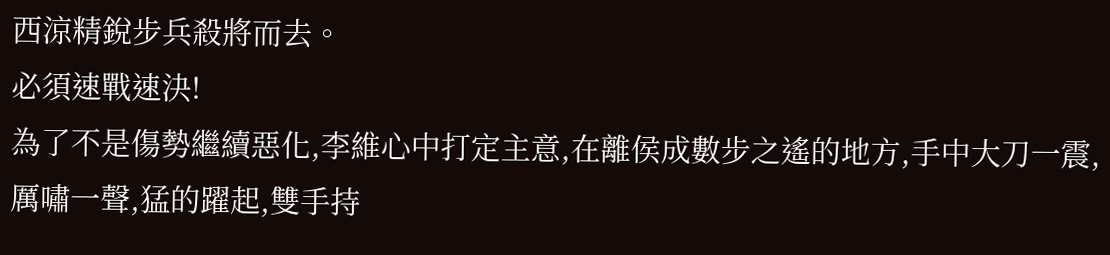西涼精銳步兵殺將而去。
必須速戰速決!
為了不是傷勢繼續惡化,李維心中打定主意,在離侯成數步之遙的地方,手中大刀一震,厲嘯一聲,猛的躍起,雙手持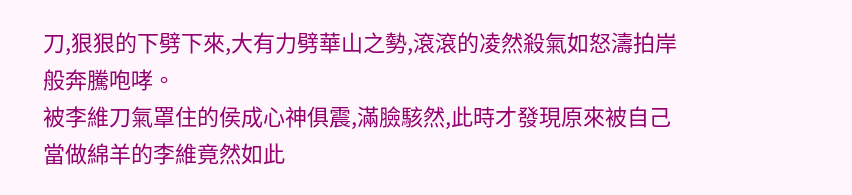刀,狠狠的下劈下來,大有力劈華山之勢,滾滾的凌然殺氣如怒濤拍岸般奔騰咆哮。
被李維刀氣罩住的侯成心神俱震,滿臉駭然,此時才發現原來被自己當做綿羊的李維竟然如此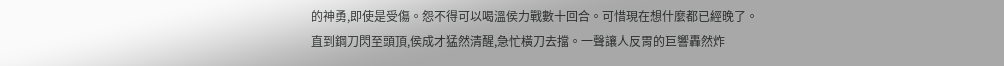的神勇,即使是受傷。怨不得可以喝溫侯力戰數十回合。可惜現在想什麼都已經晚了。
直到鋼刀閃至頭頂,侯成才猛然清醒,急忙橫刀去擋。一聲讓人反胃的巨響轟然炸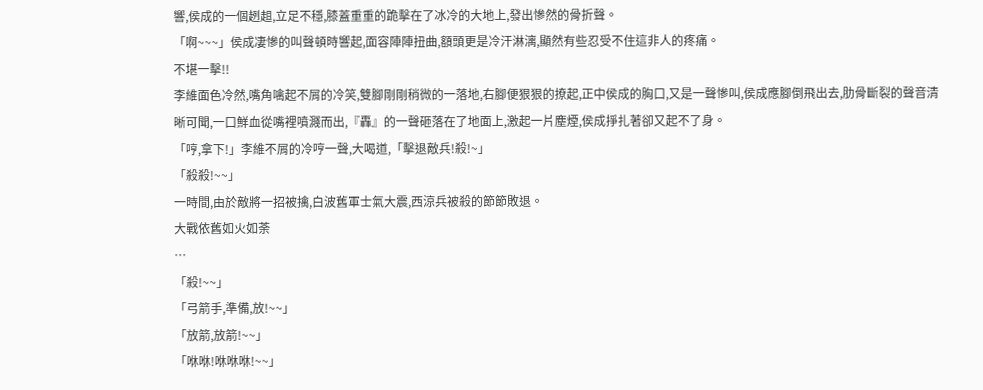響,侯成的一個趔趄,立足不穩,膝蓋重重的跪擊在了冰冷的大地上,發出慘然的骨折聲。
「啊~~~」侯成凄慘的叫聲頓時響起,面容陣陣扭曲,額頭更是冷汗淋漓,顯然有些忍受不住這非人的疼痛。
不堪一擊!!
李維面色冷然,嘴角噙起不屑的冷笑,雙腳剛剛稍微的一落地,右腳便狠狠的撩起,正中侯成的胸口,又是一聲慘叫,侯成應腳倒飛出去,肋骨斷裂的聲音清晰可聞,一口鮮血從嘴裡噴濺而出,『轟』的一聲砸落在了地面上,激起一片塵煙,侯成掙扎著卻又起不了身。
「哼,拿下!」李維不屑的冷哼一聲,大喝道,「擊退敵兵!殺!~」
「殺殺!~~」
一時間,由於敵將一招被擒,白波舊軍士氣大震,西涼兵被殺的節節敗退。
大戰依舊如火如荼
…
「殺!~~」
「弓箭手,準備,放!~~」
「放箭,放箭!~~」
「咻咻!咻咻咻!~~」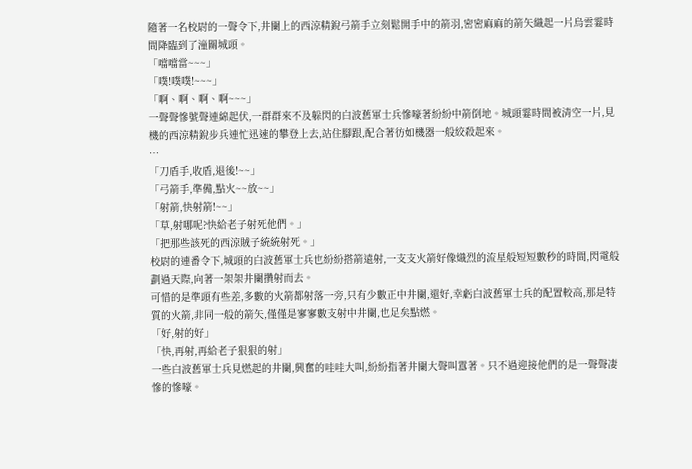隨著一名校尉的一聲令下,井闌上的西涼精銳弓箭手立刻鬆開手中的箭羽,密密麻麻的箭矢織起一片烏雲霎時間降臨到了潼關城頭。
「噹噹當~~~」
「噗!噗噗!~~~」
「啊、啊、啊、啊~~~」
一聲聲慘號聲連綿起伏,一群群來不及躲閃的白波舊軍士兵慘嚎著紛紛中箭倒地。城頭霎時間被清空一片,見機的西涼精銳步兵連忙迅速的攀登上去,站住腳跟,配合著彷如機器一般絞殺起來。
…
「刀盾手,收盾,退後!~~」
「弓箭手,準備,點火~~放~~」
「射箭,快射箭!~~」
「草,射哪呢?快給老子射死他們。」
「把那些該死的西涼賊子統統射死。」
校尉的連番令下,城頭的白波舊軍士兵也紛紛搭箭遠射,一支支火箭好像熾烈的流星般短短數秒的時間,閃電般劃過天際,向著一架架井闌攢射而去。
可惜的是準頭有些差,多數的火箭都射落一旁,只有少數正中井闌,還好,幸虧白波舊軍士兵的配置較高,那是特質的火箭,非同一般的箭矢,僅僅是寥寥數支射中井闌,也足矣點燃。
「好,射的好」
「快,再射,再給老子狠狠的射」
一些白波舊軍士兵見燃起的井闌,興奮的哇哇大叫,紛紛指著井闌大聲叫囂著。只不過迎接他們的是一聲聲凄慘的慘嚎。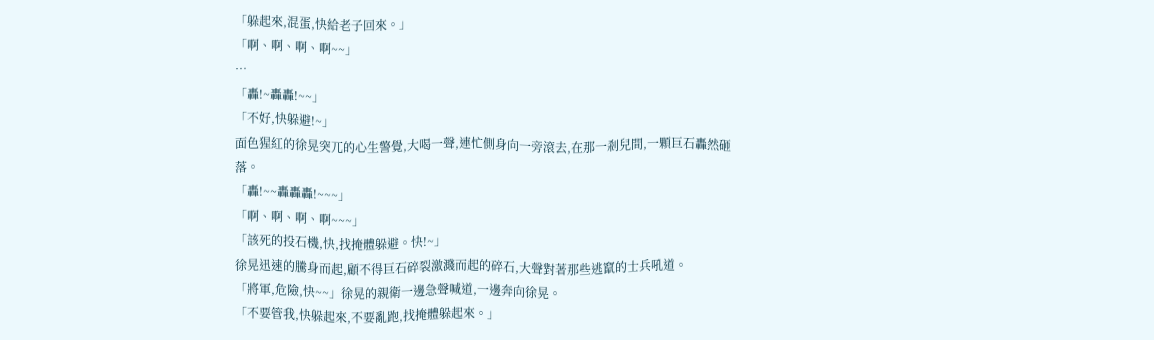「躲起來,混蛋,快給老子回來。」
「啊、啊、啊、啊~~」
…
「轟!~轟轟!~~」
「不好,快躲避!~」
面色猩紅的徐晃突兀的心生警覺,大喝一聲,連忙側身向一旁滾去,在那一剎兒間,一顆巨石轟然砸落。
「轟!~~轟轟轟!~~~」
「啊、啊、啊、啊~~~」
「該死的投石機,快,找掩體躲避。快!~」
徐晃迅速的騰身而起,顧不得巨石碎裂激濺而起的碎石,大聲對著那些逃竄的士兵吼道。
「將軍,危險,快~~」徐晃的親衛一邊急聲喊道,一邊奔向徐晃。
「不要管我,快躲起來,不要亂跑,找掩體躲起來。」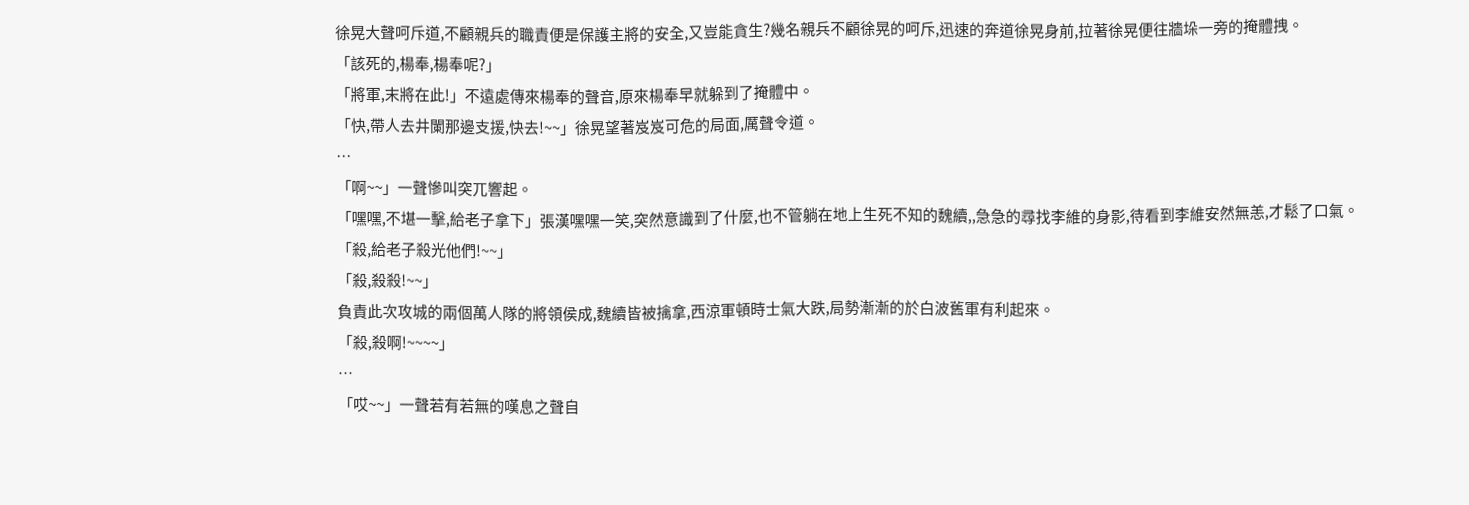徐晃大聲呵斥道,不顧親兵的職責便是保護主將的安全,又豈能貪生?幾名親兵不顧徐晃的呵斥,迅速的奔道徐晃身前,拉著徐晃便往牆垛一旁的掩體拽。
「該死的,楊奉,楊奉呢?」
「將軍,末將在此!」不遠處傳來楊奉的聲音,原來楊奉早就躲到了掩體中。
「快,帶人去井闌那邊支援,快去!~~」徐晃望著岌岌可危的局面,厲聲令道。
…
「啊~~」一聲慘叫突兀響起。
「嘿嘿,不堪一擊,給老子拿下」張漢嘿嘿一笑,突然意識到了什麼,也不管躺在地上生死不知的魏續,,急急的尋找李維的身影,待看到李維安然無恙,才鬆了口氣。
「殺,給老子殺光他們!~~」
「殺,殺殺!~~」
負責此次攻城的兩個萬人隊的將領侯成,魏續皆被擒拿,西涼軍頓時士氣大跌,局勢漸漸的於白波舊軍有利起來。
「殺,殺啊!~~~~」
…
「哎~~」一聲若有若無的嘆息之聲自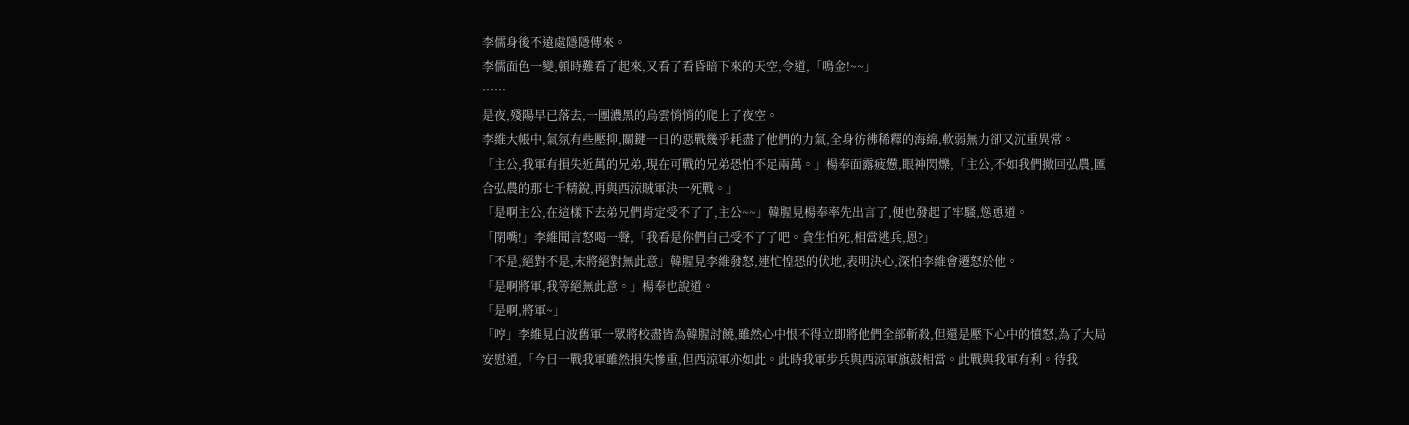李儒身後不遠處隱隱傳來。
李儒面色一變,頓時難看了起來,又看了看昏暗下來的天空,令道,「鳴金!~~」
……
是夜,殘陽早已落去,一團濃黑的烏雲悄悄的爬上了夜空。
李維大帳中,氣氛有些壓抑,關鍵一日的惡戰幾乎耗盡了他們的力氣,全身彷彿稀釋的海綿,軟弱無力卻又沉重異常。
「主公,我軍有損失近萬的兄弟,現在可戰的兄弟恐怕不足兩萬。」楊奉面露疲憊,眼神閃爍,「主公,不如我們撤回弘農,匯合弘農的那七千精銳,再與西涼賊軍決一死戰。」
「是啊主公,在這樣下去弟兄們肯定受不了了,主公~~」韓腥見楊奉率先出言了,便也發起了牢騷,慫恿道。
「閉嘴!」李維聞言怒喝一聲,「我看是你們自己受不了了吧。貪生怕死,相當逃兵,恩?」
「不是,絕對不是,末將絕對無此意」韓腥見李維發怒,連忙惶恐的伏地,表明決心,深怕李維會遷怒於他。
「是啊將軍,我等絕無此意。」楊奉也說道。
「是啊,將軍~」
「哼」李維見白波舊軍一眾將校盡皆為韓腥討饒,雖然心中恨不得立即將他們全部斬殺,但還是壓下心中的憤怒,為了大局安慰道,「今日一戰我軍雖然損失慘重,但西涼軍亦如此。此時我軍步兵與西涼軍旗鼓相當。此戰與我軍有利。待我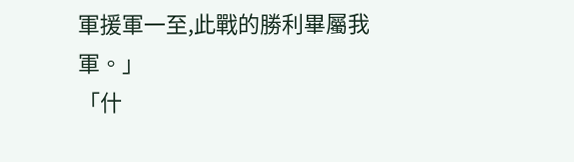軍援軍一至,此戰的勝利畢屬我軍。」
「什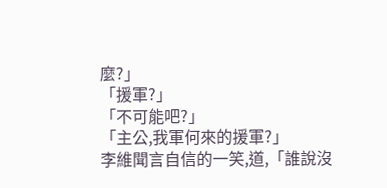麼?」
「援軍?」
「不可能吧?」
「主公,我軍何來的援軍?」
李維聞言自信的一笑,道,「誰說沒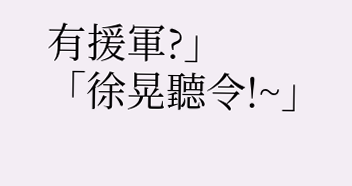有援軍?」
「徐晃聽令!~」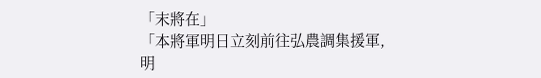「末將在」
「本將軍明日立刻前往弘農調集援軍,明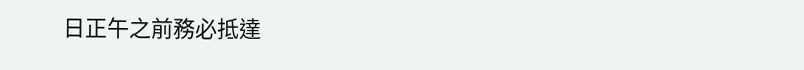日正午之前務必抵達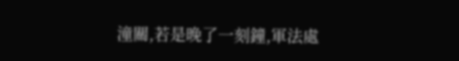潼關,若是晚了一刻鐘,軍法處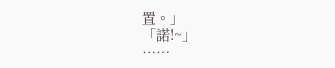置。」
「諾!~」
……